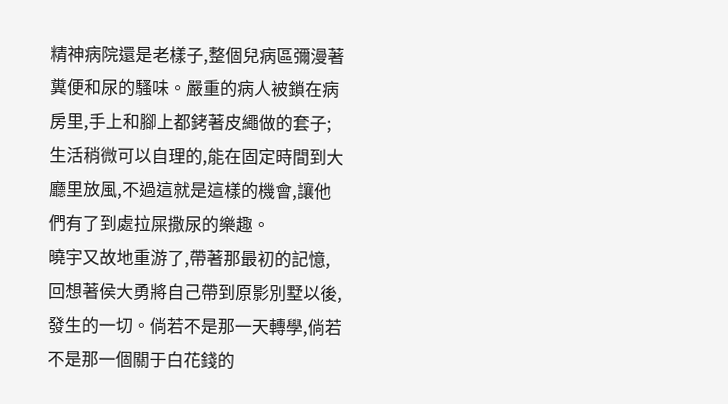精神病院還是老樣子,整個兒病區彌漫著糞便和尿的騷味。嚴重的病人被鎖在病房里,手上和腳上都銬著皮繩做的套子;生活稍微可以自理的,能在固定時間到大廳里放風,不過這就是這樣的機會,讓他們有了到處拉屎撒尿的樂趣。
曉宇又故地重游了,帶著那最初的記憶,回想著侯大勇將自己帶到原影別墅以後,發生的一切。倘若不是那一天轉學,倘若不是那一個關于白花錢的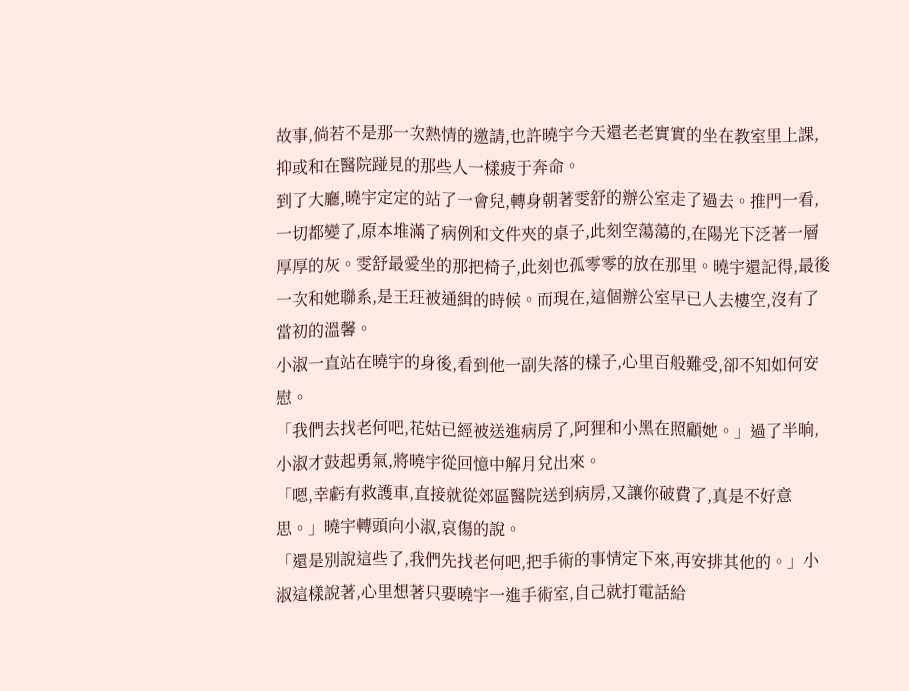故事,倘若不是那一次熱情的邀請,也許曉宇今天還老老實實的坐在教室里上課,抑或和在醫院踫見的那些人一樣疲于奔命。
到了大廳,曉宇定定的站了一會兒,轉身朝著雯舒的辦公室走了過去。推門一看,一切都變了,原本堆滿了病例和文件夾的桌子,此刻空蕩蕩的,在陽光下泛著一層厚厚的灰。雯舒最愛坐的那把椅子,此刻也孤零零的放在那里。曉宇還記得,最後一次和她聯系,是王玨被通緝的時候。而現在,這個辦公室早已人去樓空,沒有了當初的溫馨。
小淑一直站在曉宇的身後,看到他一副失落的樣子,心里百般難受,卻不知如何安慰。
「我們去找老何吧,花姑已經被送進病房了,阿狸和小黑在照顧她。」過了半晌,小淑才鼓起勇氣,將曉宇從回憶中解月兌出來。
「嗯,幸虧有救護車,直接就從郊區醫院送到病房,又讓你破費了,真是不好意思。」曉宇轉頭向小淑,哀傷的說。
「還是別說這些了,我們先找老何吧,把手術的事情定下來,再安排其他的。」小淑這樣說著,心里想著只要曉宇一進手術室,自己就打電話給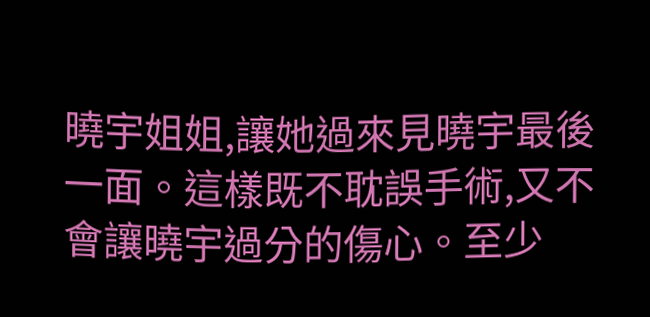曉宇姐姐,讓她過來見曉宇最後一面。這樣既不耽誤手術,又不會讓曉宇過分的傷心。至少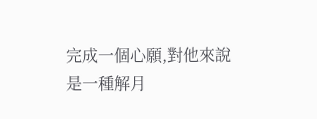完成一個心願,對他來說是一種解月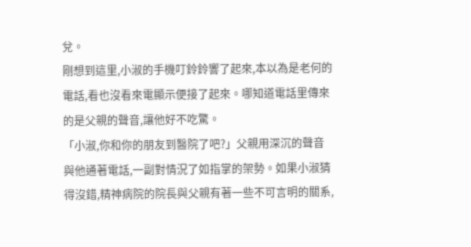兌。
剛想到這里,小淑的手機叮鈴鈴響了起來,本以為是老何的電話,看也沒看來電顯示便接了起來。哪知道電話里傳來的是父親的聲音,讓他好不吃驚。
「小淑,你和你的朋友到醫院了吧?」父親用深沉的聲音與他通著電話,一副對情況了如指掌的架勢。如果小淑猜得沒錯,精神病院的院長與父親有著一些不可言明的關系,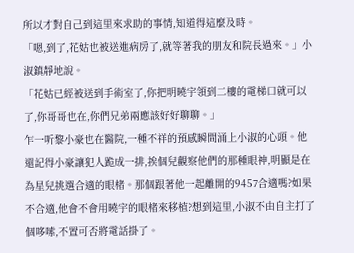所以才對自己到這里來求助的事情,知道得這麼及時。
「嗯,到了,花姑也被送進病房了,就等著我的朋友和院長過來。」小淑鎮靜地說。
「花姑已經被送到手術室了,你把明曉宇領到二樓的電梯口就可以了,你哥哥也在,你們兄弟兩應該好好聊聊。」
乍一听黎小豪也在醫院,一種不祥的預感瞬間涌上小淑的心頭。他還記得小豪讓犯人跪成一排,挨個兒觀察他們的那種眼神,明顯是在為星兒挑選合適的眼楮。那個跟著他一起離開的9457合適嗎?如果不合適,他會不會用曉宇的眼楮來移植?想到這里,小淑不由自主打了個哆嗦,不置可否將電話掛了。